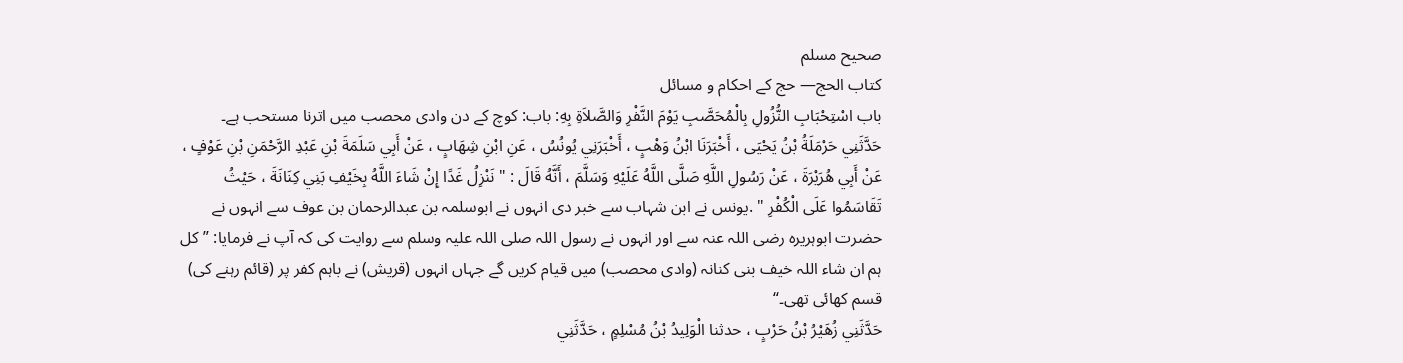صحيح مسلم
كتاب الحج— حج کے احکام و مسائل
باب اسْتِحْبَابِ النُّزُولِ بِالْمُحَصَّبِ يَوْمَ النَّفْرِ وَالصَّلاَةِ بِهِ: باب: کوچ کے دن وادی محصب میں اترنا مستحب ہے۔
حَدَّثَنِي حَرْمَلَةُ بْنُ يَحْيَى ، أَخْبَرَنَا ابْنُ وَهْبٍ ، أَخْبَرَنِي يُونُسُ ، عَنِ ابْنِ شِهَابٍ ، عَنْ أَبِي سَلَمَةَ بْنِ عَبْدِ الرَّحْمَنِ بْنِ عَوْفٍ ، عَنْ أَبِي هُرَيْرَةَ ، عَنْ رَسُولِ اللَّهِ صَلَّى اللَّهُ عَلَيْهِ وَسَلَّمَ ، أَنَّهُ قَالَ : " نَنْزِلُ غَدًا إِنْ شَاءَ اللَّهُ بِخَيْفِ بَنِي كِنَانَةَ ، حَيْثُ تَقَاسَمُوا عَلَى الْكُفْرِ " .یونس نے ابن شہاب سے خبر دی انہوں نے ابوسلمہ بن عبدالرحمان بن عوف سے انہوں نے حضرت ابوہریرہ رضی اللہ عنہ سے اور انہوں نے رسول اللہ صلی اللہ علیہ وسلم سے روایت کی کہ آپ نے فرمایا: ”کل ہم ان شاء اللہ خیف بنی کنانہ (وادی محصب) میں قیام کریں گے جہاں انہوں (قریش) نے باہم کفر پر (قائم رہنے کی) قسم کھائی تھی۔“
حَدَّثَنِي زُهَيْرُ بْنُ حَرْبٍ ، حدثنا الْوَلِيدُ بْنُ مُسْلِمٍ ، حَدَّثَنِي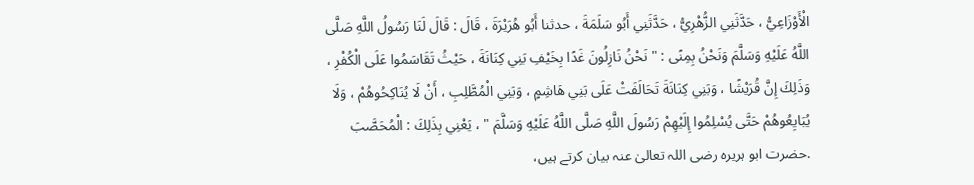الْأَوْزَاعِيُّ ، حَدَّثَنِي الزُّهْرِيُّ ، حَدَّثَنِي أَبُو سَلَمَةَ ، حدثنا أَبُو هُرَيْرَةَ ، قَالَ : قَالَ لَنَا رَسُولُ اللَّهِ صَلَّى اللَّهُ عَلَيْهِ وَسَلَّمَ وَنَحْنُ بِمِنًى : " نَحْنُ نَازِلُونَ غَدًا بِخَيْفِ بَنِي كِنَانَةَ ، حَيْثُ تَقَاسَمُوا عَلَى الْكُفْرِ ، وَذَلِكَ إِنَّ قُرَيْشًا ، وَبَنِي كِنَانَةَ تَحَالَفَتْ عَلَى بَنِي هَاشِمٍ ، وَبَنِي الْمُطَّلِبِ ، أَنْ لَا يُنَاكِحُوهُمْ ، وَلَا يُبَايِعُوهُمْ حَتَّى يُسْلِمُوا إِلَيْهِمْ رَسُولَ اللَّهِ صَلَّى اللَّهُ عَلَيْهِ وَسَلَّمَ " ، يَعْنِي بِذَلِكَ : الْمُحَصَّبَ .حضرت ابو ہریرہ رضی اللہ تعالیٰ عنہ بیان کرتے ہیں،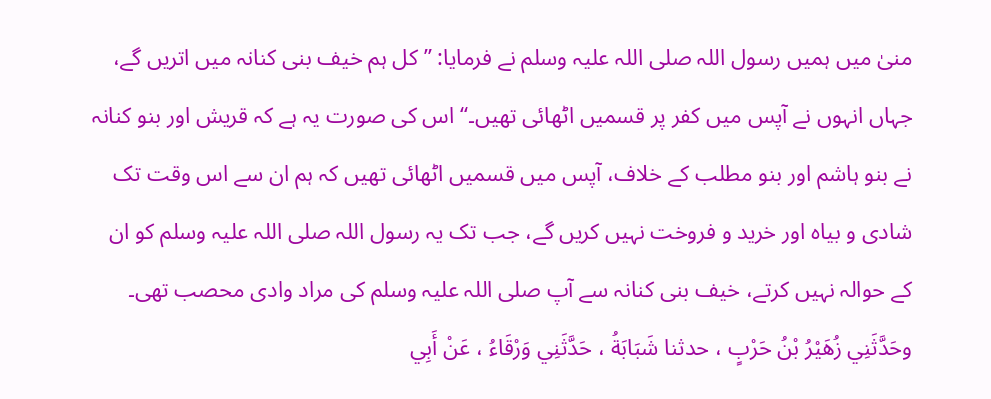منیٰ میں ہمیں رسول اللہ صلی اللہ علیہ وسلم نے فرمایا: ”کل ہم خیف بنی کنانہ میں اتریں گے، جہاں انہوں نے آپس میں کفر پر قسمیں اٹھائی تھیں۔‘‘ اس کی صورت یہ ہے کہ قریش اور بنو کنانہ نے بنو ہاشم اور بنو مطلب کے خلاف، آپس میں قسمیں اٹھائی تھیں کہ ہم ان سے اس وقت تک شادی و بیاہ اور خرید و فروخت نہیں کریں گے، جب تک یہ رسول اللہ صلی اللہ علیہ وسلم کو ان کے حوالہ نہیں کرتے، خیف بنی کنانہ سے آپ صلی اللہ علیہ وسلم کی مراد وادی محصب تھی۔
وحَدَّثَنِي زُهَيْرُ بْنُ حَرْبٍ ، حدثنا شَبَابَةُ ، حَدَّثَنِي وَرْقَاءُ ، عَنْ أَبِي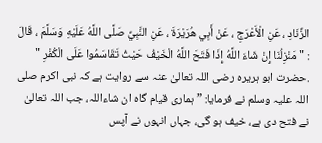الزِّنَادِ ، عَنِ الْأَعْرَجِ ، عَنْ أَبِي هُرَيْرَةَ ، عَنِ النَّبِيِّ صَلَّى اللَّهُ عَلَيْهِ وَسَلَّمَ ، قَالَ : " مَنْزِلُنَا إِنْ شَاءَ اللَّهُ إِذَا فَتَحَ اللَّهُ الْخَيْفُ حَيْثُ تَقَاسَمُوا عَلَى الْكُفْرِ " .حضرت ابو ہریرہ رضی اللہ تعالیٰ عنہ سے روایت ہے کہ نبی اکرم صلی اللہ علیہ وسلم نے فرمایا: ”ہماری قیام گاہ ان شاءاللہ، جب اللہ تعالیٰ نے فتح دی ہے، خیف ہو گی، جہاں انہوں نے آپس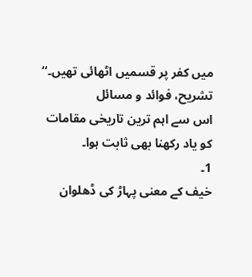میں کفر پر قسمیں اٹھائی تھیں۔‘‘
تشریح، فوائد و مسائل
اس سے اہم ترین تاریخی مقامات کو یاد رکھنا بھی ثابت ہوا۔
1۔
خیف کے معنی پہاڑ کی ڈھلوان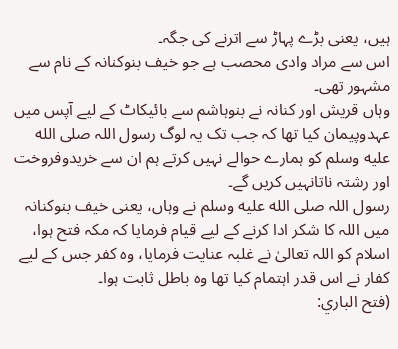ہیں، یعنی بڑے پہاڑ سے اترنے کی جگہ۔
اس سے مراد وادی محصب ہے جو خیف بنوکنانہ کے نام سے مشہور تھی۔
وہاں قریش اور کنانہ نے بنوہاشم سے بائیکاٹ کے لیے آپس میں عہدوپیمان کیا تھا کہ جب تک یہ لوگ رسول اللہ صلى الله عليه وسلم کو ہمارے حوالے نہیں کرتے ہم ان سے خریدوفروخت اور رشتہ ناتانہیں کریں گے۔
رسول اللہ صلى الله عليه وسلم نے وہاں، یعنی خیف بنوکنانہ میں اللہ کا شکر ادا کرنے کے لیے قیام فرمایا کہ مکہ فتح ہوا، اسلام کو اللہ تعالیٰ نے غلبہ عنایت فرمایا، وہ کفر جس کے لیے کفار نے اس قدر اہتمام کیا تھا وہ باطل ثابت ہوا۔
(فتح الباري: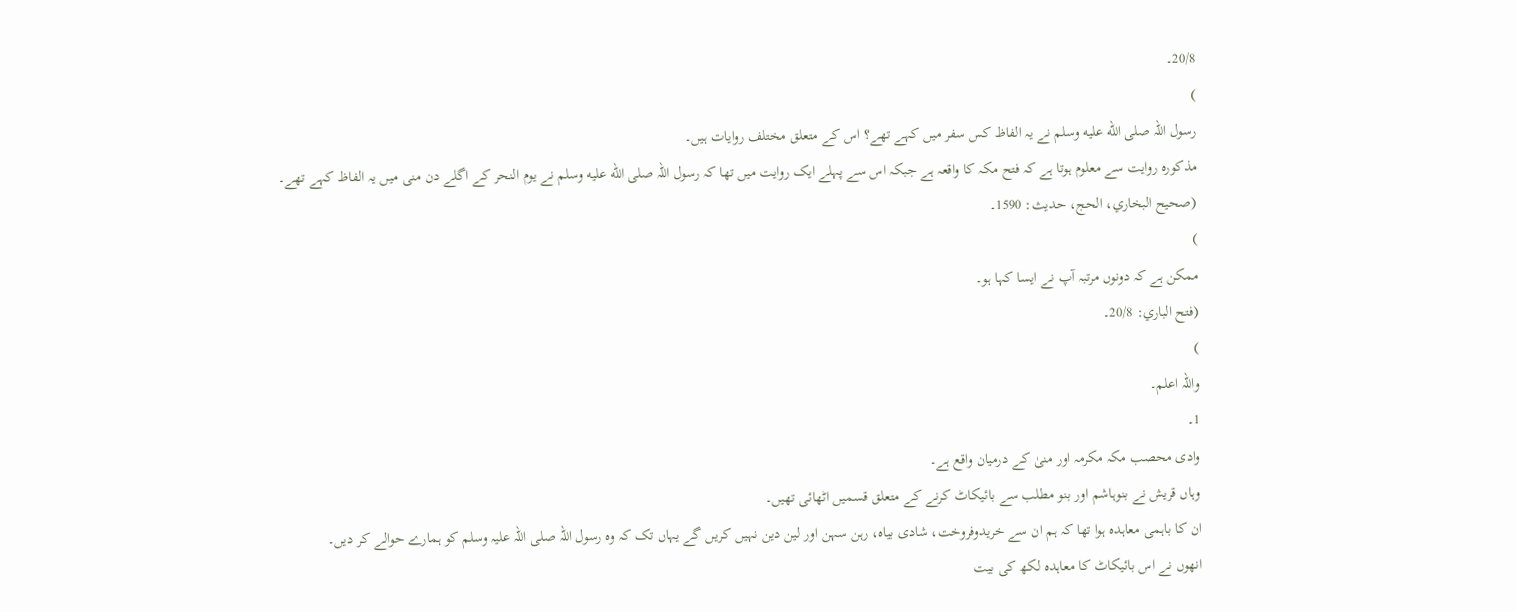20/8۔
)
رسول اللہ صلى الله عليه وسلم نے یہ الفاظ کس سفر میں کہے تھے؟ اس کے متعلق مختلف روایات ہیں۔
مذکورہ روایت سے معلوم ہوتا ہے کہ فتح مکہ کا واقعہ ہے جبکہ اس سے پہلے ایک روایت میں تھا کہ رسول اللہ صلى الله عليه وسلم نے یوم النحر کے اگلے دن منی میں یہ الفاظ کہے تھے۔
(صحیح البخاري، الحج، حدیث: 1590۔
)
ممکن ہے کہ دونوں مرتبہ آپ نے ایسا کہا ہو۔
(فتح الباري: 20/8۔
)
واللہ اعلم۔
1۔
وادی محصب مکہ مکرمہ اور منیٰ کے درمیان واقع ہے۔
وہاں قریش نے بنوہاشم اور بنو مطلب سے بائیکاٹ کرنے کے متعلق قسمیں اٹھائی تھیں۔
ان کا باہمی معاہدہ ہوا تھا کہ ہم ان سے خریدوفروخت، شادی بیاہ، رہن سہن اور لین دین نہیں کریں گے یہاں تک کہ وہ رسول اللہ صلی اللہ علیہ وسلم کو ہمارے حوالے کر دیں۔
انھوں نے اس بائیکاٹ کا معاہدہ لکھ کی بیت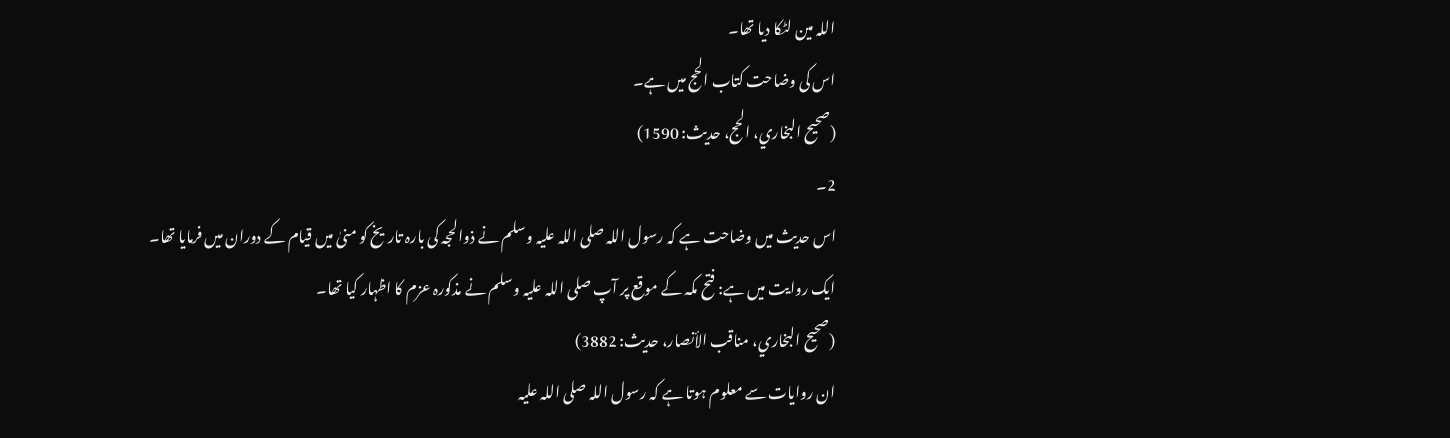اللہ مین لٹکا دیا تھا۔
اس کی وضاحت کتاب الحج میں ہے۔
(صحیح البخاري، الحج، حدیث: 1590)
2۔
اس حدیث میں وضاحت ہے کہ رسول اللہ صلی اللہ علیہ وسلم نے ذوالحجہ کی بارہ تاریخ کو منیٰ میں قیام کے دوران میں فرمایا تھا۔
ایک روایت میں ہے: فتح مکہ کے موقع پر آپ صلی اللہ علیہ وسلم نے مذکورہ عزم کا اظہار کیا تھا۔
(صحیح البخاري، مناقب الأنصار، حدیث: 3882)
ان روایات سے معلوم ہوتا ہے کہ رسول اللہ صلی اللہ علیہ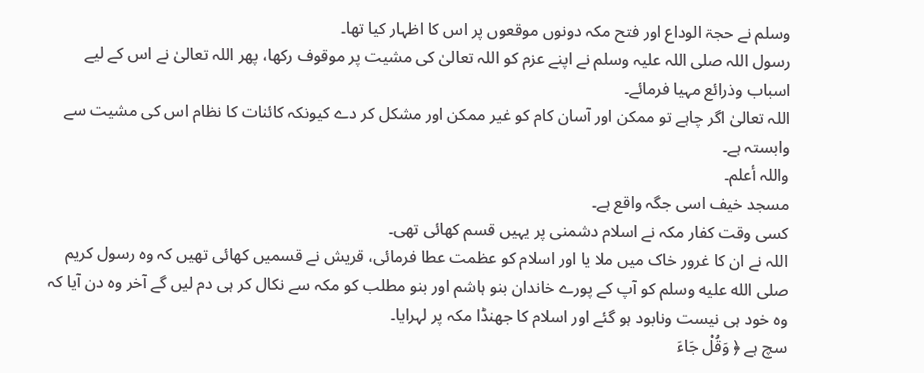وسلم نے حجۃ الوداع اور فتح مکہ دونوں موقعوں پر اس کا اظہار کیا تھا۔
رسول اللہ صلی اللہ علیہ وسلم نے اپنے عزم کو اللہ تعالیٰ کی مشیت پر موقوف رکھا، پھر اللہ تعالیٰ نے اس کے لیے اسباب وذرائع مہیا فرمائے۔
اللہ تعالیٰ اگر چاہے تو ممکن اور آسان کام کو غیر ممکن اور مشکل کر دے کیونکہ کائنات کا نظام اس کی مشیت سے وابستہ ہے۔
واللہ أعلم۔
مسجد خیف اسی جگہ واقع ہے۔
کسی وقت کفار مکہ نے اسلام دشمنی پر یہیں قسم کھائی تھی۔
اللہ نے ان کا غرور خاک میں ملا یا اور اسلام کو عظمت عطا فرمائی، قریش نے قسمیں کھائی تھیں کہ وہ رسول کریم صلى الله عليه وسلم کو آپ کے پورے خاندان بنو ہاشم اور بنو مطلب کو مکہ سے نکال کر ہی دم لیں گے آخر وہ دن آیا کہ وہ خود ہی نیست ونابود ہو گئے اور اسلام کا جھنڈا مکہ پر لہرایا۔
سچ ہے ﴿ وَقُلْ جَاءَ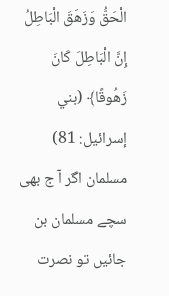الْحَقُّ وَزَهَقَ الْبَاطِلُ إِنَّ الْبَاطِلَ كَانَ زَهُوقًا﴾ (بني إسرائیل: 81)
مسلمان اگر آ ج بھی سچے مسلمان بن جائیں تو نصرت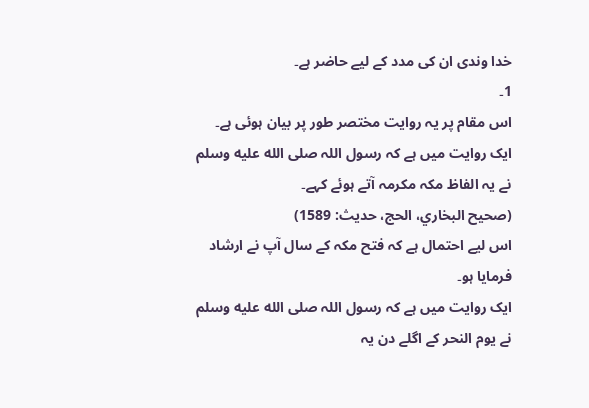خدا وندی ان کی مدد کے لیے حاضر ہے۔
1۔
اس مقام پر یہ روایت مختصر طور پر بیان ہوئی ہے۔
ایک روایت میں ہے کہ رسول اللہ صلى الله عليه وسلم نے یہ الفاظ مکہ مکرمہ آتے ہوئے کہے۔
(صحیح البخاري، الحج، حدیث: 1589)
اس لیے احتمال ہے کہ فتح مکہ کے سال آپ نے ارشاد فرمایا ہو۔
ایک روایت میں ہے کہ رسول اللہ صلى الله عليه وسلم نے یوم النحر کے اگلے دن یہ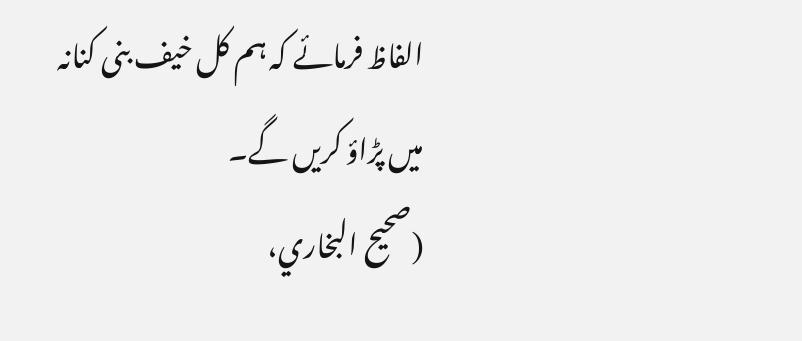الفاظ فرمائے کہ ہم کل خیف بنی کنانہ میں پڑاؤ کریں گے۔
(صحیح البخاري،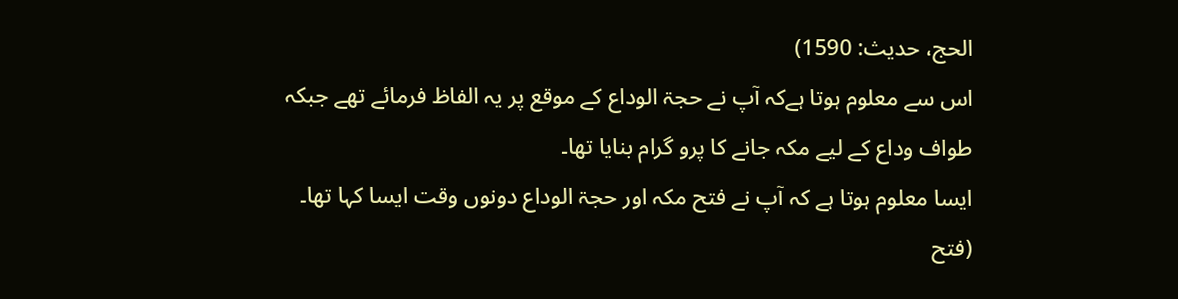الحج، حدیث: 1590)
اس سے معلوم ہوتا ہےکہ آپ نے حجۃ الوداع کے موقع پر یہ الفاظ فرمائے تھے جبکہ طواف وداع کے لیے مکہ جانے کا پرو گرام بنایا تھا۔
ایسا معلوم ہوتا ہے کہ آپ نے فتح مکہ اور حجۃ الوداع دونوں وقت ایسا کہا تھا۔
(فتح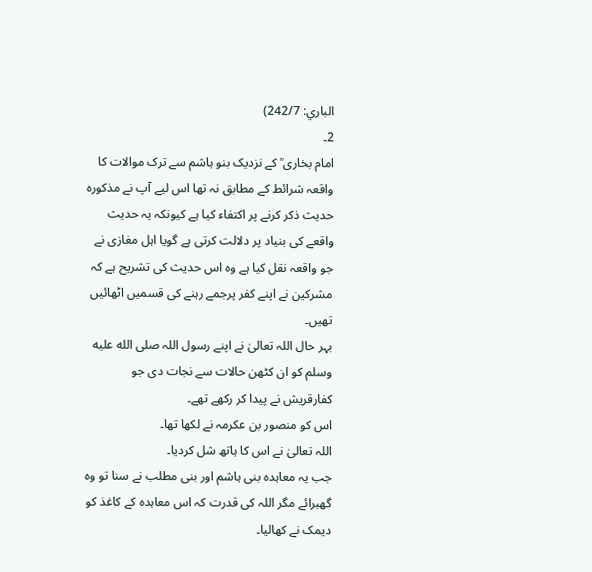الباري: 242/7)
2۔
امام بخاری ؒ کے نزدیک بنو ہاشم سے ترک موالات کا واقعہ شرائط کے مطابق نہ تھا اس لیے آپ نے مذکورہ حدیث ذکر کرنے پر اکتفاء کیا ہے کیونکہ یہ حدیث واقعے کی بنیاد پر دلالت کرتی ہے گویا اہل مغازی نے جو واقعہ نقل کیا ہے وہ اس حدیث کی تشریح ہے کہ مشرکین نے اپنے کفر پرجمے رہنے کی قسمیں اٹھائیں تھیں۔
بہر حال اللہ تعالیٰ نے اپنے رسول اللہ صلى الله عليه وسلم کو ان کٹھن حالات سے نجات دی جو کفارقریش نے پیدا کر رکھے تھے۔
اس کو منصور بن عکرمہ نے لکھا تھا۔
اللہ تعالیٰ نے اس کا ہاتھ شل کردیا۔
جب یہ معاہدہ بنی ہاشم اور بنی مطلب نے سنا تو وہ گھبرائے مگر اللہ کی قدرت کہ اس معاہدہ کے کاغذ کو دیمک نے کھالیا۔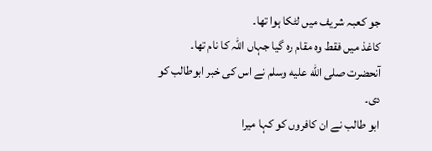جو کعبہ شریف میں لٹکا ہوا تھا۔
کاغذ میں فقط وہ مقام رہ گیا جہاں اللہ کا نام تھا۔
آنحضرت صلى الله عليه وسلم نے اس کی خبر ابوطالب کو دی۔
ابو طالب نے ان کافروں کو کہا میرا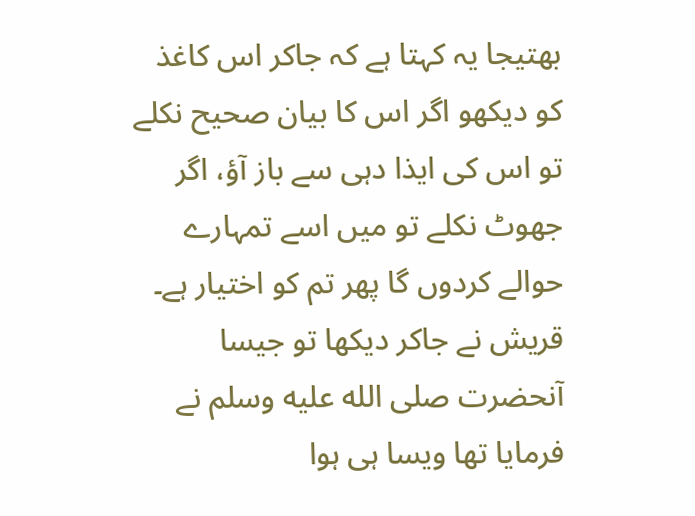بھتیجا یہ کہتا ہے کہ جاکر اس کاغذ کو دیکھو اگر اس کا بیان صحیح نکلے تو اس کی ایذا دہی سے باز آؤ، اگر جھوٹ نکلے تو میں اسے تمہارے حوالے کردوں گا پھر تم کو اختیار ہے۔
قریش نے جاکر دیکھا تو جیسا آنحضرت صلى الله عليه وسلم نے فرمایا تھا ویسا ہی ہوا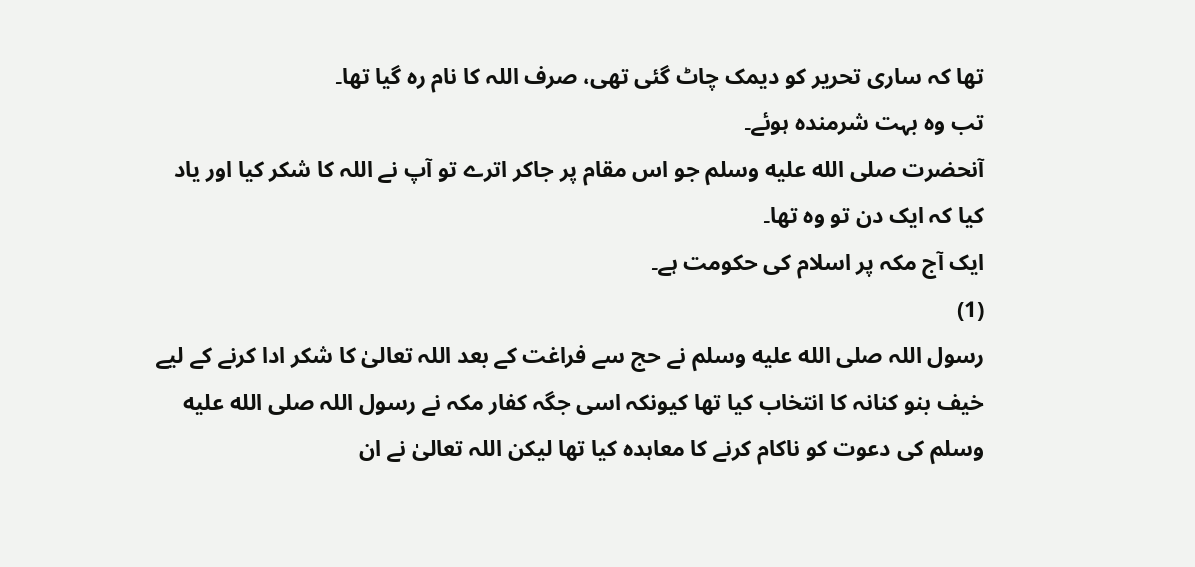تھا کہ ساری تحریر کو دیمک چاٹ گئی تھی، صرف اللہ کا نام رہ گیا تھا۔
تب وہ بہت شرمندہ ہوئے۔
آنحضرت صلى الله عليه وسلم جو اس مقام پر جاکر اترے تو آپ نے اللہ کا شکر کیا اور یاد کیا کہ ایک دن تو وہ تھا۔
ایک آج مکہ پر اسلام کی حکومت ہے۔
(1)
رسول اللہ صلى الله عليه وسلم نے حج سے فراغت کے بعد اللہ تعالیٰ کا شکر ادا کرنے کے لیے خیف بنو کنانہ کا انتخاب کیا تھا کیونکہ اسی جگہ کفار مکہ نے رسول اللہ صلى الله عليه وسلم کی دعوت کو ناکام کرنے کا معاہدہ کیا تھا لیکن اللہ تعالیٰ نے ان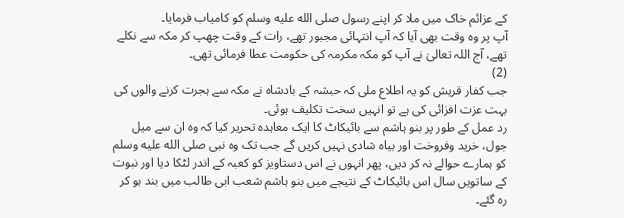کے عزائم خاک میں ملا کر اپنے رسول صلى الله عليه وسلم کو کامیاب فرمایا۔
آپ پر وہ وقت بھی آیا کہ آپ انتہائی مجبور تھے، رات کے وقت چھپ کر مکہ سے نکلے تھے، آج اللہ تعالیٰ نے آپ کو مکہ مکرمہ کی حکومت عطا فرمائی تھی۔
(2)
جب کفار قریش کو یہ اطلاع ملی کہ حبشہ کے بادشاہ نے مکہ سے ہجرت کرنے والوں کی بہت عزت افزائی کی ہے تو انہیں سخت تکلیف ہوئی۔
رد عمل کے طور پر بنو ہاشم سے بائیکاٹ کا ایک معاہدہ تحریر کیا کہ وہ ان سے میل جول، خرید وفروخت اور بیاہ شادی نہیں کریں گے جب تک وہ نبی صلى الله عليه وسلم کو ہمارے حوالے نہ کر دیں، پھر انہوں نے اس دستاویز کو کعبہ کے اندر لٹکا دیا اور نبوت کے ساتویں سال اس بائیکاٹ کے نتیجے میں بنو ہاشم شعب ابی طالب میں بند ہو کر رہ گئے۔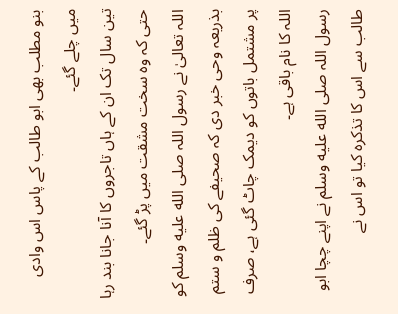بنو مطلب بھی ابو طالب کے پاس اس وادی میں چلے گئے۔
تین سال تک ان کے ہاں تاجروں کا آنا جانا بند رہا حتی کہ وہ سخت مشقت میں پڑ گئے۔
اللہ تعالیٰ نے رسول اللہ صلى الله عليه وسلم کو بذریعہ وحی خبر دی کہ صحیفے کی ظلم و ستم پر مشتمل باتوں کو دیمک چاٹ گئی ہے، صرف اللہ کا نام باقی ہے۔
رسول اللہ صلى الله عليه وسلم نے اپنے چچا ابو طالب سے اس کا تذکرہ کیا تو اس نے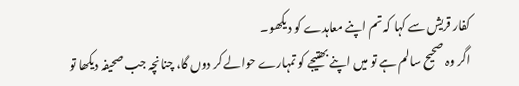کفار قریش سے کہا کہ تم اپنے معاہدے کو دیکھو۔
اگر وہ صحیح سالم ہے تو میں اپنے بھتیجے کو تمہارے حوالے کر دوں گا، چنانچہ جب صحیفہ دیکھا تو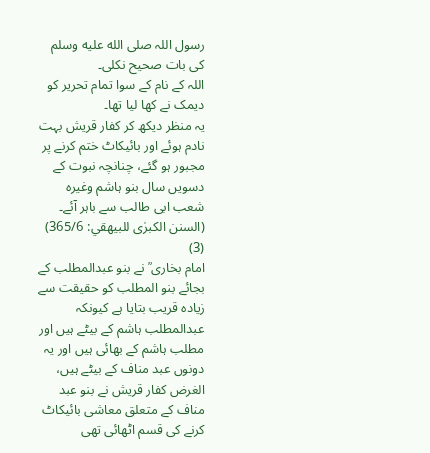رسول اللہ صلى الله عليه وسلم کی بات صحیح نکلی۔
اللہ کے نام کے سوا تمام تحریر کو دیمک نے کھا لیا تھا۔
یہ منظر دیکھ کر کفار قریش بہت نادم ہوئے اور بائیکاٹ ختم کرنے پر مجبور ہو گئے، چنانچہ نبوت کے دسویں سال بنو ہاشم وغیرہ شعب ابی طالب سے باہر آئے۔
(السنن الکبرٰی للبیھقي: 365/6) (3)
امام بخاری ؒ نے بنو عبدالمطلب کے بجائے بنو المطلب کو حقیقت سے زیادہ قریب بتایا ہے کیونکہ عبدالمطلب ہاشم کے بیٹے ہیں اور مطلب ہاشم کے بھائی ہیں اور یہ دونوں عبد مناف کے بیٹے ہیں، الغرض کفار قریش نے بنو عبد مناف کے متعلق معاشی بائیکاٹ کرنے کی قسم اٹھائی تھی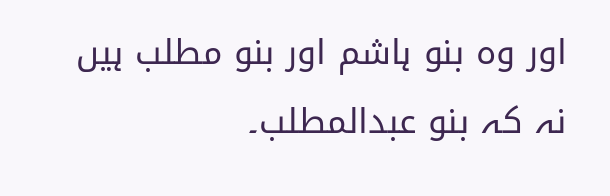اور وہ بنو ہاشم اور بنو مطلب ہیں نہ کہ بنو عبدالمطلب۔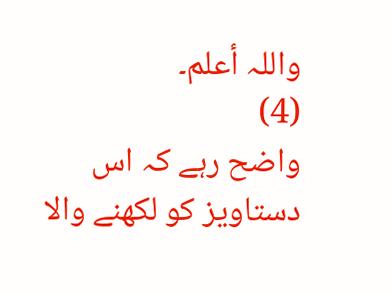واللہ أعلم۔
(4)
واضح رہے کہ اس دستاویز کو لکھنے والا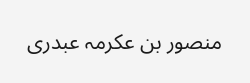منصور بن عکرمہ عبدری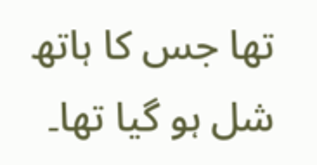تھا جس کا ہاتھ شل ہو گیا تھا۔